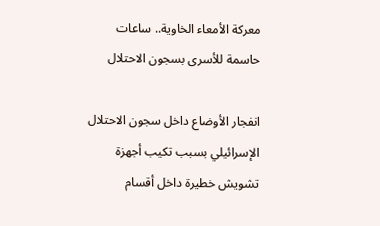معركة الأمعاء الخاوية.. ساعات حاسمة للأسرى بسجون الاحتلال

انفجار الأوضاع داخل سجون الاحتلال الإسرائيلي بسبب تكيب أجهزة تشويش خطيرة داخل أقسام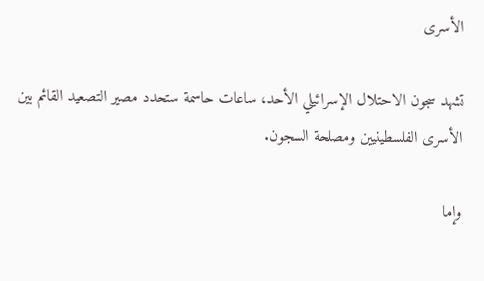الأسرى

تشهد سجون الاحتلال الإسرائيلي الأحد، ساعات حاسمة ستحدد مصير التصعيد القائم بين الأسرى الفلسطينيين ومصلحة السجون.

وإما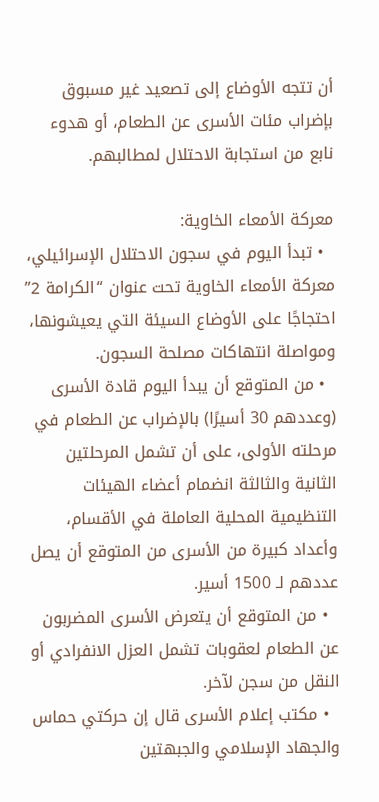أن تتجه الأوضاع إلى تصعيد غير مسبوق بإضراب مئات الأسرى عن الطعام، أو هدوء نابع من استجابة الاحتلال لمطالبهم.

معركة الأمعاء الخاوية:
  • تبدأ اليوم في سجون الاحتلال الإسرائيلي، معركة الأمعاء الخاوية تحت عنوان “الكرامة 2” احتجاجًا على الأوضاع السيئة التي يعيشونها، ومواصلة انتهاكات مصلحة السجون.
  • من المتوقع أن يبدأ اليوم قادة الأسرى (وعددهم 30 أسيرًا) بالإضراب عن الطعام في مرحلته الأولى، على أن تشمل المرحلتين الثانية والثالثة انضمام أعضاء الهيئات التنظيمية المحلية العاملة في الأقسام، وأعداد كبيرة من الأسرى من المتوقع أن يصل عددهم لـ 1500 أسير.
  • من المتوقع أن يتعرض الأسرى المضربون عن الطعام لعقوبات تشمل العزل الانفرادي أو النقل من سجن لآخر.
  • مكتب إعلام الأسرى قال إن حركتي حماس والجهاد الإسلامي والجبهتين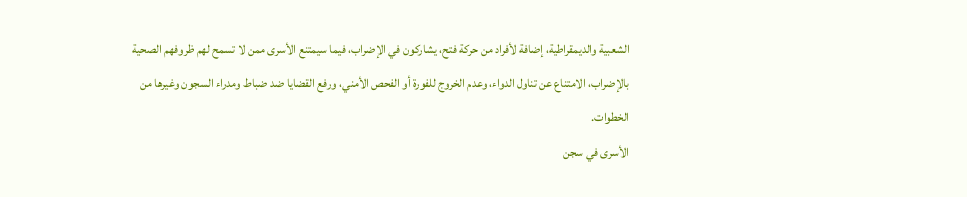الشعبية والديمقراطية، إضافة لأفراد من حركة فتح، يشاركون في الإضراب، فيما سيمتنع الأسرى ممن لا تسمح لهم ظروفهم الصحية بالإضراب، الامتناع عن تناول الدواء، وعدم الخروج للفورة أو الفحص الأمني، ورفع القضايا ضد ضباط ومدراء السجون وغيرها من الخطوات.
الأسرى في سجن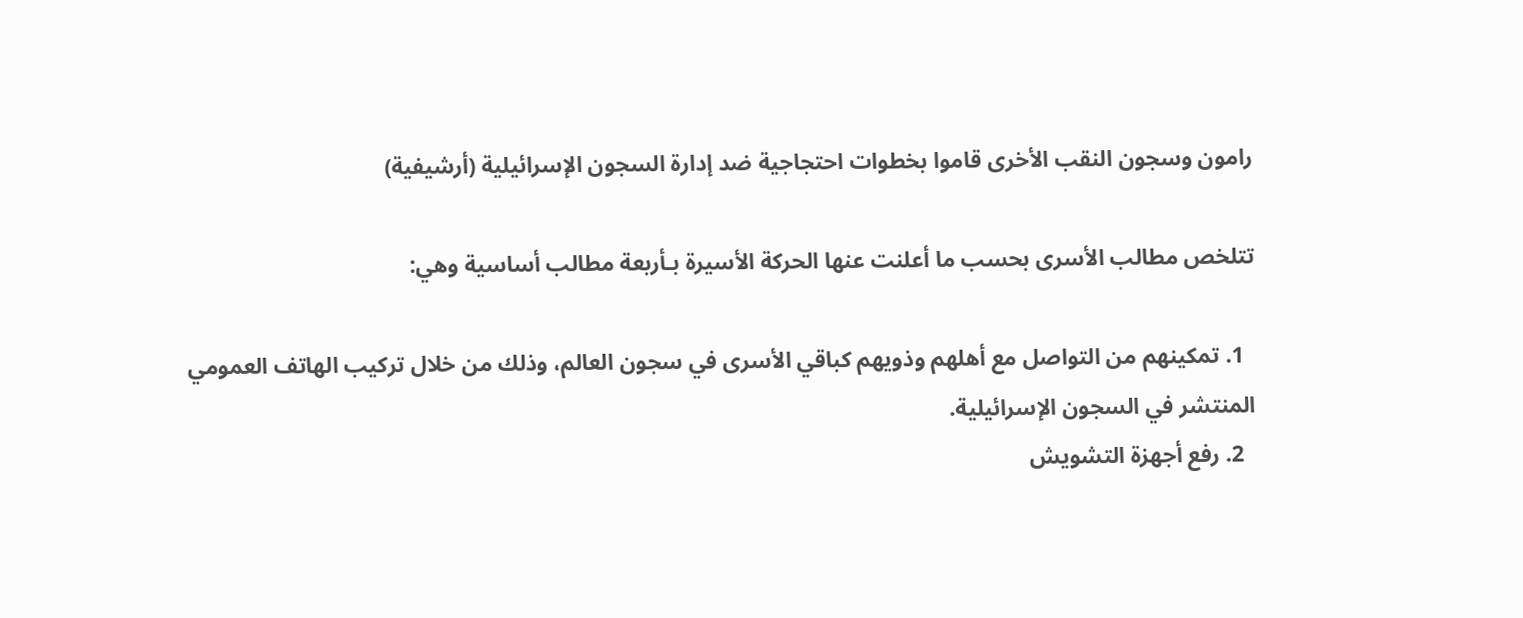رامون وسجون النقب الأخرى قاموا بخطوات احتجاجية ضد إدارة السجون الإسرائيلية (أرشيفية)

تتلخص مطالب الأسرى بحسب ما أعلنت عنها الحركة الأسيرة بـأربعة مطالب أساسية وهي:

  1. تمكينهم من التواصل مع أهلهم وذويهم كباقي الأسرى في سجون العالم، وذلك من خلال تركيب الهاتف العمومي المنتشر في السجون الإسرائيلية.
  2. رفع أجهزة التشويش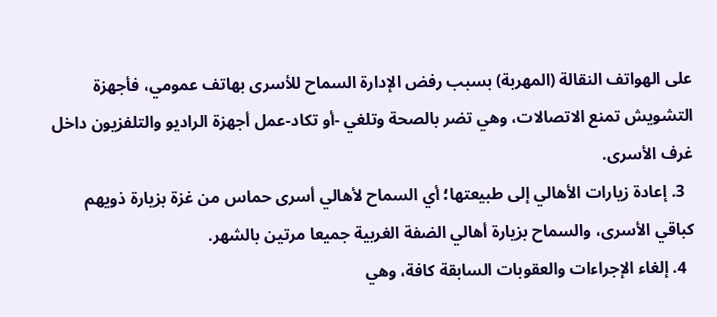على الهواتف النقالة (المهربة) بسبب رفض الإدارة السماح للأسرى بهاتف عمومي، فأجهزة التشويش تمنع الاتصالات، وهي تضر بالصحة وتلغي -أو تكاد-عمل أجهزة الراديو والتلفزيون داخل غرف الأسرى.
  3. إعادة زيارات الأهالي إلى طبيعتها؛ أي السماح لأهالي أسرى حماس من غزة بزيارة ذويهم كباقي الأسرى، والسماح بزيارة أهالي الضفة الغربية جميعا مرتين بالشهر.
  4. إلغاء الإجراءات والعقوبات السابقة كافة، وهي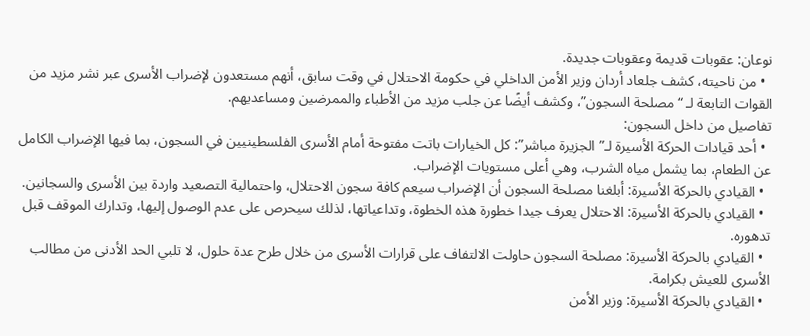نوعان: عقوبات قديمة وعقوبات جديدة.
  • من ناحيته، كشف جلعاد أردان وزير الأمن الداخلي في حكومة الاحتلال في وقت سابق، أنهم مستعدون لإضراب الأسرى عبر نشر مزيد من القوات التابعة لـ “مصلحة السجون”، وكشف أيضًا عن جلب مزيد من الأطباء والممرضين ومساعديهم.
تفاصيل من داخل السجون:
  • أحد قيادات الحركة الأسيرة لـ”الجزيرة مباشر”: كل الخيارات باتت مفتوحة أمام الأسرى الفلسطينيين في السجون، بما فيها الإضراب الكامل عن الطعام، بما يشمل مياه الشرب، وهي أعلى مستويات الإضراب.
  • القيادي بالحركة الأسيرة: أبلغنا مصلحة السجون أن الإضراب سيعم كافة سجون الاحتلال، واحتمالية التصعيد واردة بين الأسرى والسجانين.
  • القيادي بالحركة الأسيرة: الاحتلال يعرف جيدا خطورة هذه الخطوة، وتداعياتها، لذلك سيحرص على عدم الوصول إليها، وتدارك الموقف قبل تدهوره.
  • القيادي بالحركة الأسيرة: مصلحة السجون حاولت الالتفاف على قرارات الأسرى من خلال طرح عدة حلول، لا تلبي الحد الأدنى من مطالب الأسرى للعيش بكرامة.
  • القيادي بالحركة الأسيرة: وزير الأمن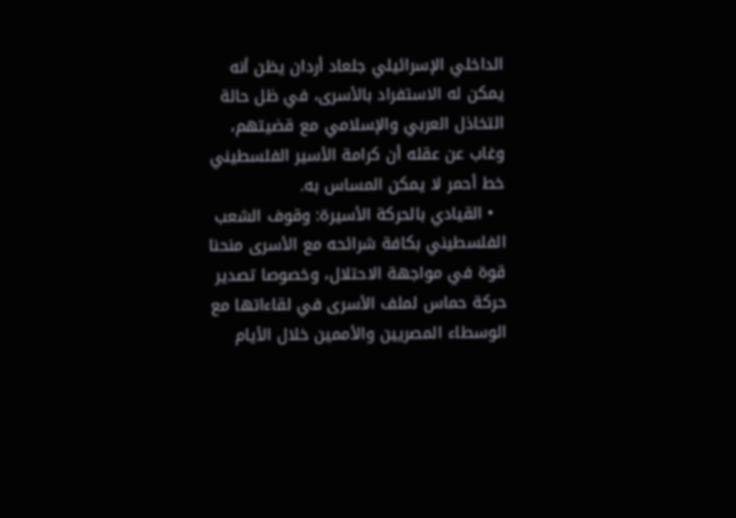الداخلي الإسرائيلي جلعاد أردان يظن أنه يمكن له الاستفراد بالأسرى، في ظل حالة التخاذل العربي والإسلامي مع قضيتهم، وغاب عن عقله أن كرامة الأسير الفلسطيني خط أحمر لا يمكن المساس به.
  • القيادي بالحركة الأسيرة: وقوف الشعب الفلسطيني بكافة شرائحه مع الأسرى منحنا قوة في مواجهة الاحتلال، وخصوصا تصدير حركة حماس لملف الأسرى في لقاءاتها مع الوسطاء المصريين والأممين خلال الأيام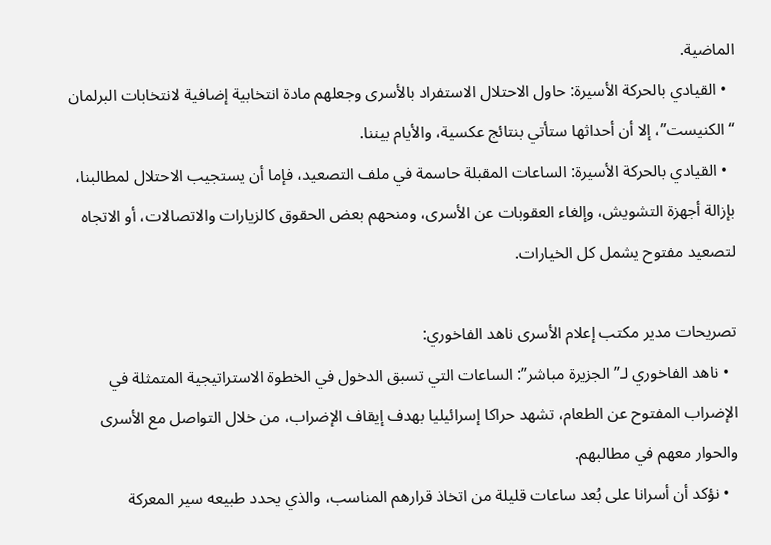الماضية.
  • القيادي بالحركة الأسيرة: حاول الاحتلال الاستفراد بالأسرى وجعلهم مادة انتخابية إضافية لانتخابات البرلمان “الكنيست”، إلا أن أحداثها ستأتي بنتائج عكسية، والأيام بيننا.
  • القيادي بالحركة الأسيرة: الساعات المقبلة حاسمة في ملف التصعيد، فإما أن يستجيب الاحتلال لمطالبنا، بإزالة أجهزة التشويش، وإلغاء العقوبات عن الأسرى، ومنحهم بعض الحقوق كالزيارات والاتصالات، أو الاتجاه لتصعيد مفتوح يشمل كل الخيارات.

تصريحات مدير مكتب إعلام الأسرى ناهد الفاخوري:
  • ناهد الفاخوري لـ”الجزيرة مباشر”: الساعات التي تسبق الدخول في الخطوة الاستراتيجية المتمثلة في الإضراب المفتوح عن الطعام، تشهد حراكا إسرائيليا بهدف إيقاف الإضراب، من خلال التواصل مع الأسرى والحوار معهم في مطالبهم.
  • نؤكد أن أسرانا على بُعد ساعات قليلة من اتخاذ قرارهم المناسب، والذي يحدد طبيعه سير المعركة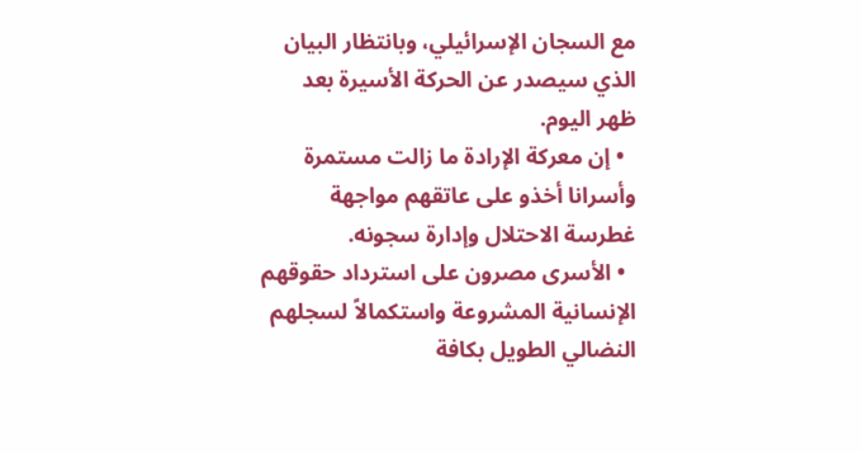مع السجان الإسرائيلي، وبانتظار البيان الذي سيصدر عن الحركة الأسيرة بعد ظهر اليوم.
  • إن معركة الإرادة ما زالت مستمرة وأسرانا أخذو على عاتقهم مواجهة غطرسة الاحتلال وإدارة سجونه.
  • الأسرى مصرون على استرداد حقوقهم الإنسانية المشروعة واستكمالاً لسجلهم النضالي الطويل بكافة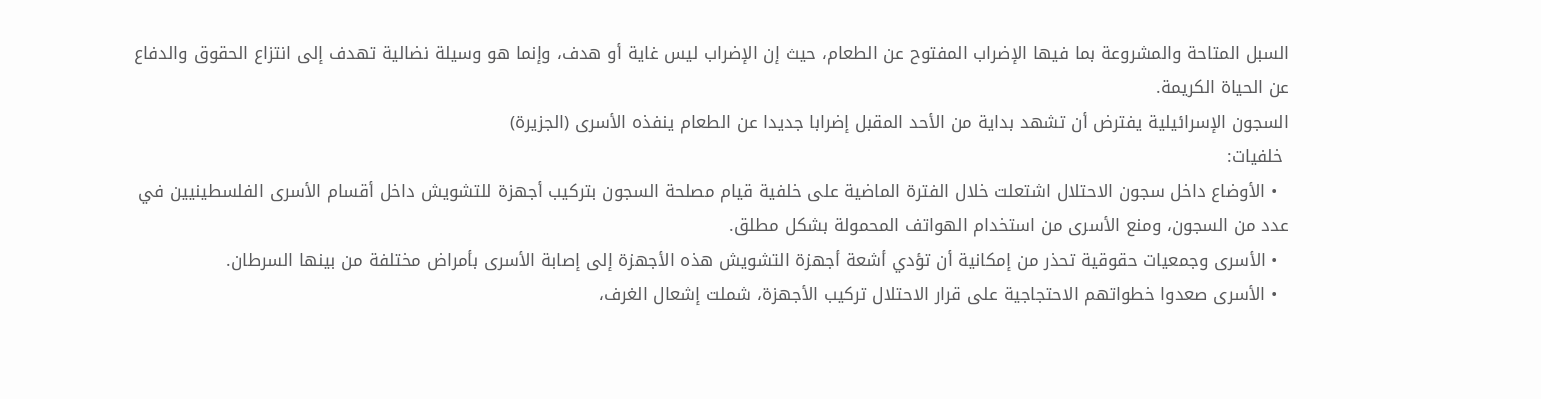السبل المتاحة والمشروعة بما فيها الإضراب المفتوح عن الطعام، حيث إن الإضراب ليس غاية أو هدف، وإنما هو وسيلة نضالية تهدف إلى انتزاع الحقوق والدفاع عن الحياة الكريمة.
السجون الإسرائيلية يفترض أن تشهد بداية من الأحد المقبل إضرابا جديدا عن الطعام ينفذه الأسرى (الجزيرة)
 خلفيات:
  • الأوضاع داخل سجون الاحتلال اشتعلت خلال الفترة الماضية على خلفية قيام مصلحة السجون بتركيب أجهزة للتشويش داخل أقسام الأسرى الفلسطينيين في عدد من السجون، ومنع الأسرى من استخدام الهواتف المحمولة بشكل مطلق.
  • الأسرى وجمعيات حقوقية تحذر من إمكانية أن تؤدي أشعة أجهزة التشويش هذه الأجهزة إلى إصابة الأسرى بأمراض مختلفة من بينها السرطان.
  • الأسرى صعدوا خطواتهم الاحتجاجية على قرار الاحتلال تركيب الأجهزة، شملت إشعال الغرف،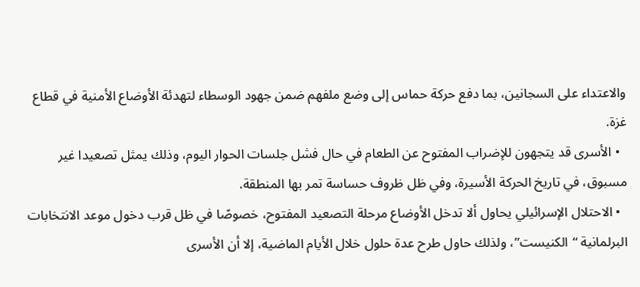والاعتداء على السجانين، بما دفع حركة حماس إلى وضع ملفهم ضمن جهود الوسطاء لتهدئة الأوضاع الأمنية في قطاع غزة.
  • الأسرى قد يتجهون للإضراب المفتوح عن الطعام في حال فشل جلسات الحوار اليوم، وذلك يمثل تصعيدا غير مسبوق، في تاريخ الحركة الأسيرة، وفي ظل ظروف حساسة تمر بها المنطقة.
  • الاحتلال الإسرائيلي يحاول ألا تدخل الأوضاع مرحلة التصعيد المفتوح، خصوصًا في ظل قرب دخول موعد الانتخابات البرلمانية “الكنيست”، ولذلك حاول طرح عدة حلول خلال الأيام الماضية، إلا أن الأسرى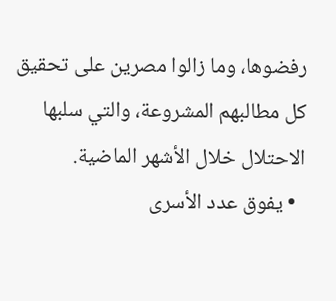رفضوها، وما زالوا مصرين على تحقيق كل مطالبهم المشروعة، والتي سلبها الاحتلال خلال الأشهر الماضية.
  • يفوق عدد الأسرى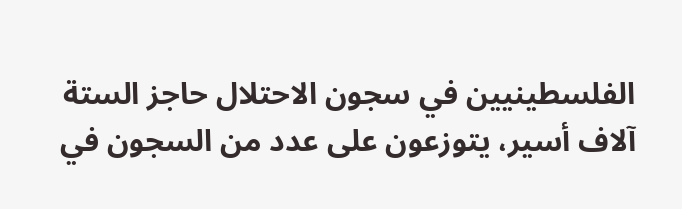الفلسطينيين في سجون الاحتلال حاجز الستة آلاف أسير، يتوزعون على عدد من السجون في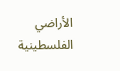الأراضي الفلسطينية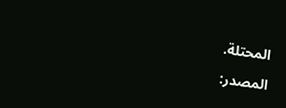المحتلة.
المصدر: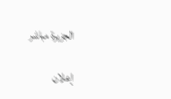الجزيرة مباشر

إعلان